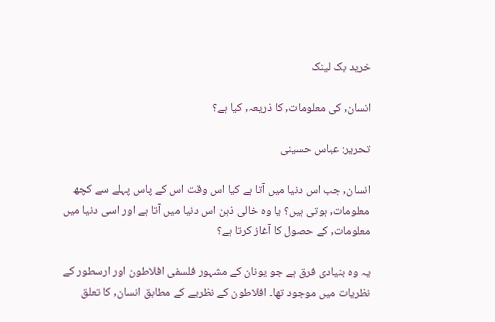خرید بک لینک

انسان, کی معلومات, کا ذریعہ, کیا ہے؟

تحریر: عباس حسینی

انسان, جب اس دنیا میں آتا ہے کیا اس وقت اس کے پاس پہلے سے کچھ معلومات, ہوتی ہیں؟ یا وہ خالی ذہن اس دنیا میں آتا ہے اور اسی دنیا میں معلومات, کے حصول کا آغاز کرتا ہے؟

یہ وہ بنیادی فرق ہے جو یونان کے مشہور فلسفی افلاطون اور ارسطور کے نظریات میں موجود تھا۔ افلاطون کے نظریے کے مطابق انسان, کا تعلق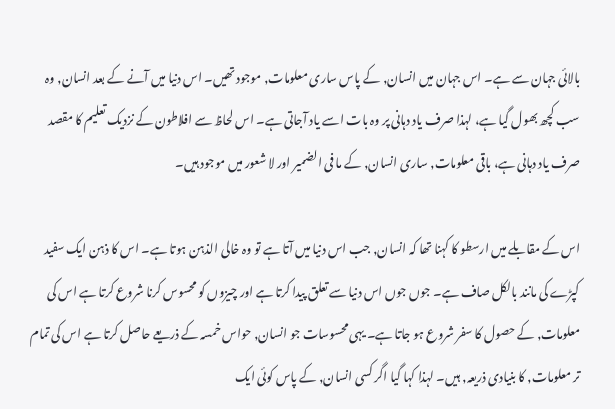بالائی جہان سے ہے۔ اس جہان میں انسان, کے پاس ساری معلومات, موجود تھیں۔ اس دنیا میں آنے کے بعد انسان, وہ سب کچھ بھول گیا ہے، لہذا صرف یاد دہانی پر وہ بات اسے یاد آجاتی ہے۔ اس لحاظ سے افلاطون کے نزدیک تعلیم کا مقصد صرف یاد دہانی ہے، باقی معلومات, ساری انسان, کے ما فی الضمیر اور لا شعور میں موجود ہیں۔

اس کے مقابلے میں ارسطو کا کہنا تھا کہ انسان, جب اس دنیا میں آتا ہے تو وہ خالی الذہن ہوتا ہے۔ اس کا ذہن ایک سفید کپڑے کی مانند بالکل صاف ہے۔ جوں جوں اس دنیا سے تعلق پیدا کرتا ہے اور چیزوں کو محسوس کرنا شروع کرتا ہے اس کی معلومات, کے حصول کا سفر شروع ہو جاتا ہے۔ یہی محسوسات جو انسان, حواس خمسہ کے ذریعے حاصل کرتا ہے اس کی تمام تر معلومات, کا بنیادی ذریعہ, ہیں۔ لہذا کہا گیا اگر کسی انسان, کے پاس کوئی ایک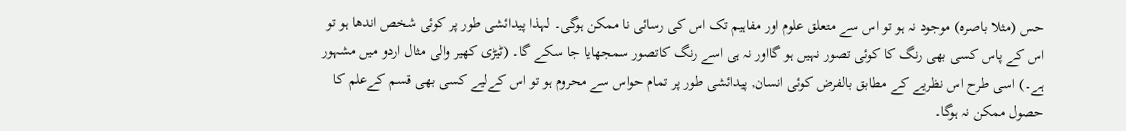حس (مثلا باصرہ) موجود نہ ہو تو اس سے متعلق علوم اور مفاہیم تک اس کی رسائی نا ممکن ہوگی۔ لہذا پیدائشی طور پر کوئی شخص اندھا ہو تو اس کے پاس کسی بھی رنگ کا کوئی تصور نہیں ہو گااور نہ ہی اسے رنگ کاتصور سمجھایا جا سکے گا۔ (ٹیڑی کھیر والی مثال اردو میں مشہور ہے۔) اسی طرح اس نظریے کے مطابق بالفرض کوئی انسان, پیدائشی طور پر تمام حواس سے محروم ہو تو اس کےلیے کسی بھی قسم کےعلم کا حصول ممکن نہ ہوگا۔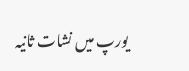یورپ میں نشات ثانیہ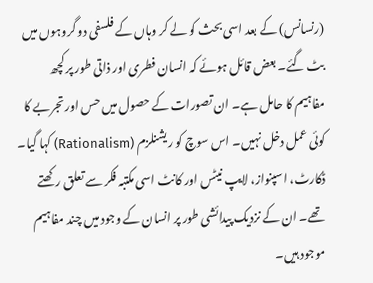(رنسانس) کے بعد اسی بحث کو لے کر وہاں کے فلسفی دو گروہوں میں بٹ گئے۔ بعض قائل ہوئے کہ انسان فطری اور ذاتی طور پر کچھ مفاہیم کا حامل ہے۔ ان تصورات کے حصول میں حس اور تجربے کا کوئی عمل دخل نہیں۔ اس سوچ کو ریشنلزم (Rationalism) کہا گیا۔ ڈکارٹ، اسپنواز، لایپ نیٹس اور کانٹ اسی مکتبہ فکر سے تعلق رکھتے تھے۔ ان کے نزدیک پیدائشی طور پر انسان کے وجود میں چند مفاہیم موجود ہیں۔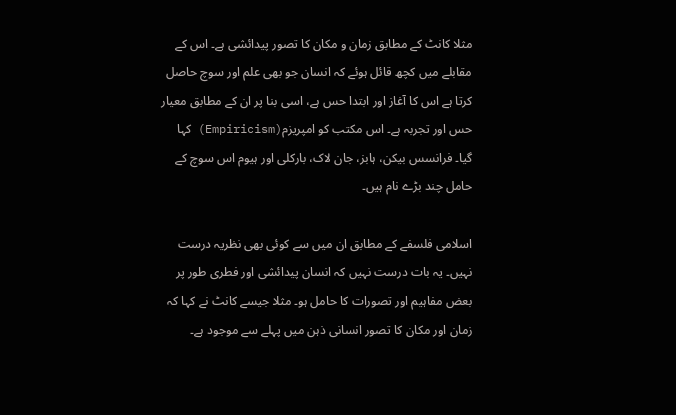مثلا کانٹ کے مطابق زمان و مکان کا تصور پیدائشی ہے۔ اس کے مقابلے میں کچھ قائل ہوئے کہ انسان جو بھی علم اور سوچ حاصل کرتا ہے اس کا آغاز اور ابتدا حس ہے، اسی بنا پر ان کے مطابق معیار حس اور تجربہ ہے۔ اس مکتب کو امپریزم(Empiricism) کہا گیا۔ فرانسس بیکن، ہابز، جان لاک، بارکلی اور ہیوم اس سوچ کے حامل چند بڑے نام ہیں۔

اسلامی فلسفے کے مطابق ان میں سے کوئی بھی نظریہ درست نہیں۔ یہ بات درست نہیں کہ انسان پیدائشی اور فطری طور پر بعض مفاہیم اور تصورات کا حامل ہو۔ مثلا جیسے کانٹ نے کہا کہ زمان اور مکان کا تصور انسانی ذہن میں پہلے سے موجود ہے۔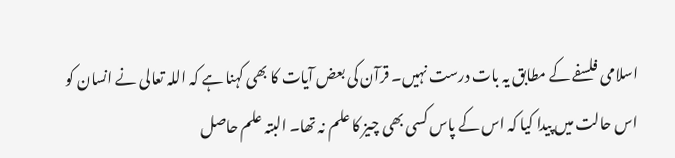اسلامی فلسفے کے مطابق یہ بات درست نہیں۔ قرآن کی بعض آیات کا بھی کہنا ہے کہ اللہ تعالی نے انسان کو اس حالت میں پیدا کیا کہ اس کے پاس کسی بھی چیز کا علم نہ تھا۔ البتہ علم حاصل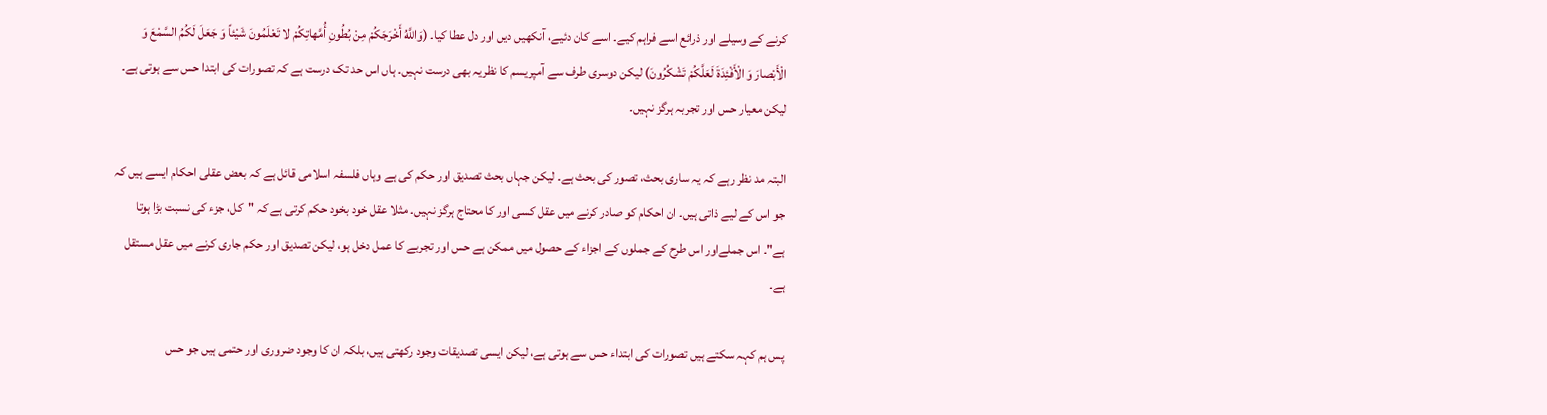کرنے کے وسیلے اور ذرائع اسے فراہم کیے۔ اسے کان دئیے، آنکھیں دیں اور دل عطا کیا۔ (وَاللَّهُ أَخْرَجَكُمْ مِنْ بُطُونِ أُمَّهاتِكُمْ لا تَعْلَمُونَ شَيْئاً وَ جَعَلَ لَكُمُ السَّمْعَ وَ الْأَبْصارَ وَ الْأَفْئِدَةَ لَعَلَّكُمْ تَشْكُرُونَ) لیکن دوسری طرف سے آمپریسم کا نظریہ بھی درست نہیں۔ ہاں اس حد تک درست ہے کہ تصورات کی ابتدا حس سے ہوتی ہے۔ لیکن معیار حس اور تجربہ ہرگز نہیں۔

البتہ مد نظر رہے کہ یہ ساری بحث، تصور کی بحث ہے۔ لیکن جہاں بحث تصدیق اور حکم کی ہے وہاں فلسفہ اسلامی قائل ہے کہ بعض عقلی احکام ایسے ہیں کہ جو اس کے لیے ذاتی ہیں۔ ان احکام کو صادر کرنے میں عقل کسی اور کا محتاج ہرگز نہیں۔ مثلا عقل خود بخود حکم کرتی ہے کہ "کل، جزء کی نسبت بڑا ہوتا ہے"۔ اس جملےاور اس طرح کے جملوں کے اجزاء کے حصول میں ممکن ہے حس اور تجربے کا عمل دخل ہو، لیکن تصدیق اور حکم جاری کرنے میں عقل مستقل ہے۔

پس ہم کہہ سکتے ہیں تصورات کی ابتداء حس سے ہوتی ہے، لیکن ایسی تصدیقات وجود رکھتی ہیں، بلکہ ان کا وجود ضروری اور حتمی ہیں جو حس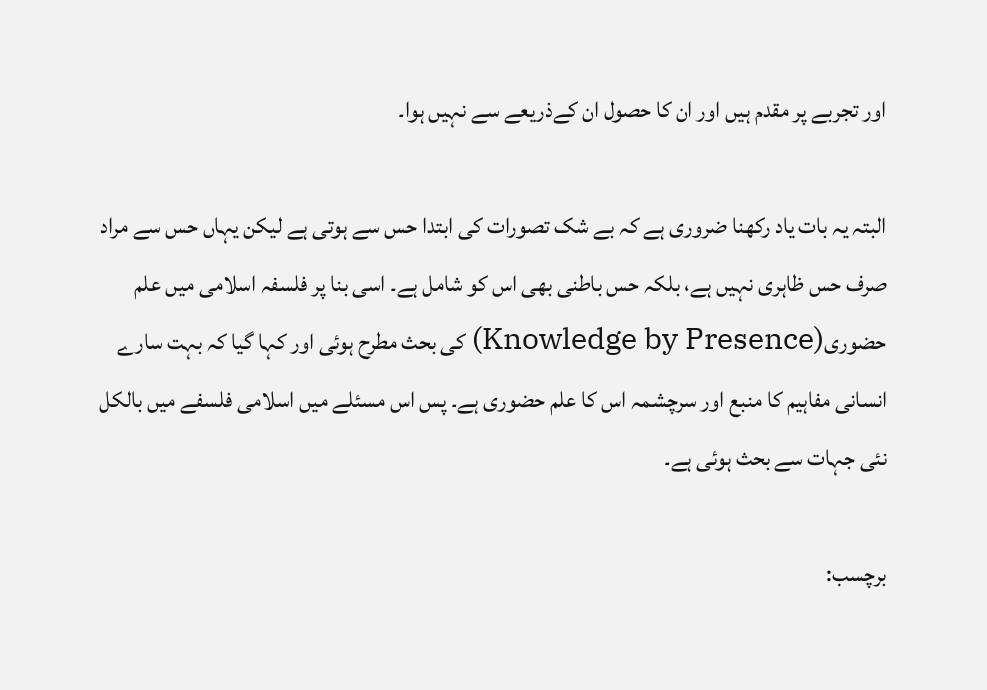اور تجربے پر مقدم ہیں اور ان کا حصول ان کےذریعے سے نہیں ہوا۔

البتہ یہ بات یاد رکھنا ضروری ہے کہ بے شک تصورات کی ابتدا حس سے ہوتی ہے لیکن یہاں حس سے مراد صرف حس ظاہری نہیں ہے، بلکہ حس باطنی بھی اس کو شامل ہے۔ اسی بنا پر فلسفہ اسلامی میں علم حضوری(Knowledge by Presence) کی بحث مطرح ہوئی اور کہا گیا کہ بہت سارے انسانی مفاہیم کا منبع اور سرچشمہ اس کا علم حضوری ہے۔ پس اس مسئلے میں اسلامی فلسفے میں بالکل نئی جہات سے بحث ہوئی ہے۔

برچسب: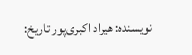نویسنده: هیراد اکبری‌پور تاريخ: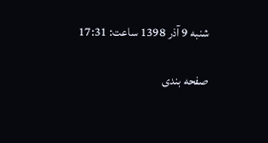شنبه 9 آذر 1398 ساعت: 17:31

صفحه بندی